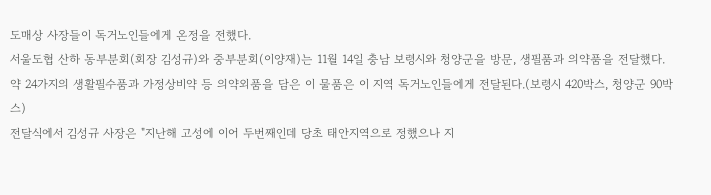도매상 사장들이 독거노인들에게 온정을 전했다.
서울도협 산하 동부분회(회장 김성규)와 중부분회(이양재)는 11월 14일 충남 보령시와 청양군을 방문, 생필품과 의약품을 전달했다.
약 24가지의 생활필수품과 가정상비약 등 의약외품을 담은 이 물품은 이 지역 독거노인들에게 전달된다.(보령시 420박스, 청양군 90박스)
전달식에서 김성규 사장은 "지난해 고성에 이어 두번째인데 당초 태안지역으로 정했으나 지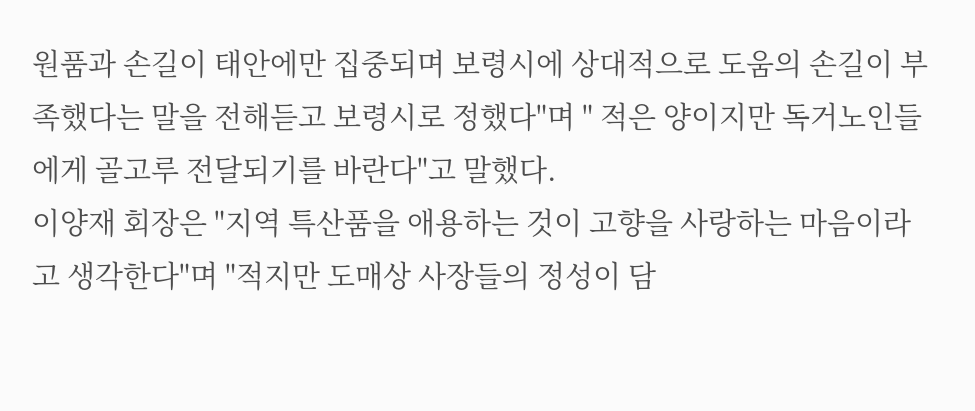원품과 손길이 태안에만 집중되며 보령시에 상대적으로 도움의 손길이 부족했다는 말을 전해듣고 보령시로 정했다"며 " 적은 양이지만 독거노인들에게 골고루 전달되기를 바란다"고 말했다.
이양재 회장은 "지역 특산품을 애용하는 것이 고향을 사랑하는 마음이라고 생각한다"며 "적지만 도매상 사장들의 정성이 담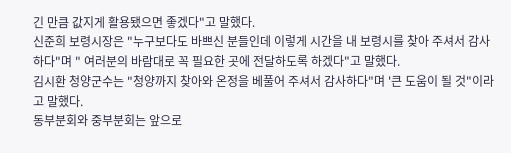긴 만큼 값지게 활용됐으면 좋겠다"고 말했다.
신준희 보령시장은 "누구보다도 바쁘신 분들인데 이렇게 시간을 내 보령시를 찾아 주셔서 감사하다"며 " 여러분의 바람대로 꼭 필요한 곳에 전달하도록 하겠다"고 말했다.
김시환 청양군수는 "청양까지 찾아와 온정을 베풀어 주셔서 감사하다"며 '큰 도움이 될 것"이라고 말했다.
동부분회와 중부분회는 앞으로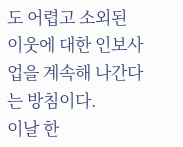도 어렵고 소외된 이웃에 대한 인보사업을 계속해 나간다는 방침이다.
이날 한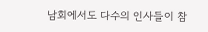남회에서도 다수의 인사들이 참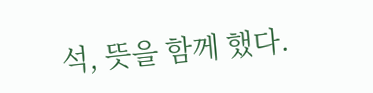석, 뜻을 함께 했다.